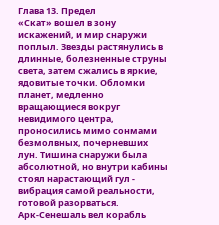Глава 13. Предел
«Скат» вошел в зону искажений, и мир снаружи поплыл. Звезды растянулись в длинные, болезненные струны света, затем сжались в яркие, ядовитые точки. Обломки планет, медленно вращающиеся вокруг невидимого центра, проносились мимо сонмами безмолвных, почерневших лун. Тишина снаружи была абсолютной, но внутри кабины стоял нарастающий гул - вибрация самой реальности, готовой разорваться.
Арк-Сенешаль вел корабль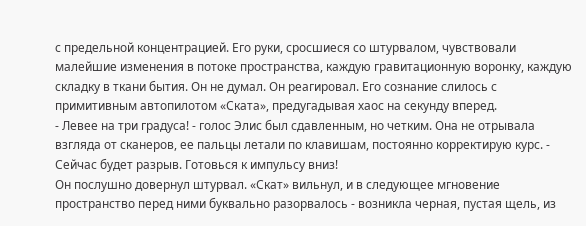с предельной концентрацией. Его руки, сросшиеся со штурвалом, чувствовали малейшие изменения в потоке пространства, каждую гравитационную воронку, каждую складку в ткани бытия. Он не думал. Он реагировал. Его сознание слилось с примитивным автопилотом «Ската», предугадывая хаос на секунду вперед.
- Левее на три градуса! - голос Элис был сдавленным, но четким. Она не отрывала взгляда от сканеров, ее пальцы летали по клавишам, постоянно корректирую курс. - Сейчас будет разрыв. Готовься к импульсу вниз!
Он послушно довернул штурвал. «Скат» вильнул, и в следующее мгновение пространство перед ними буквально разорвалось - возникла черная, пустая щель, из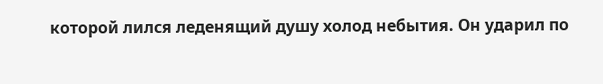которой лился леденящий душу холод небытия. Он ударил по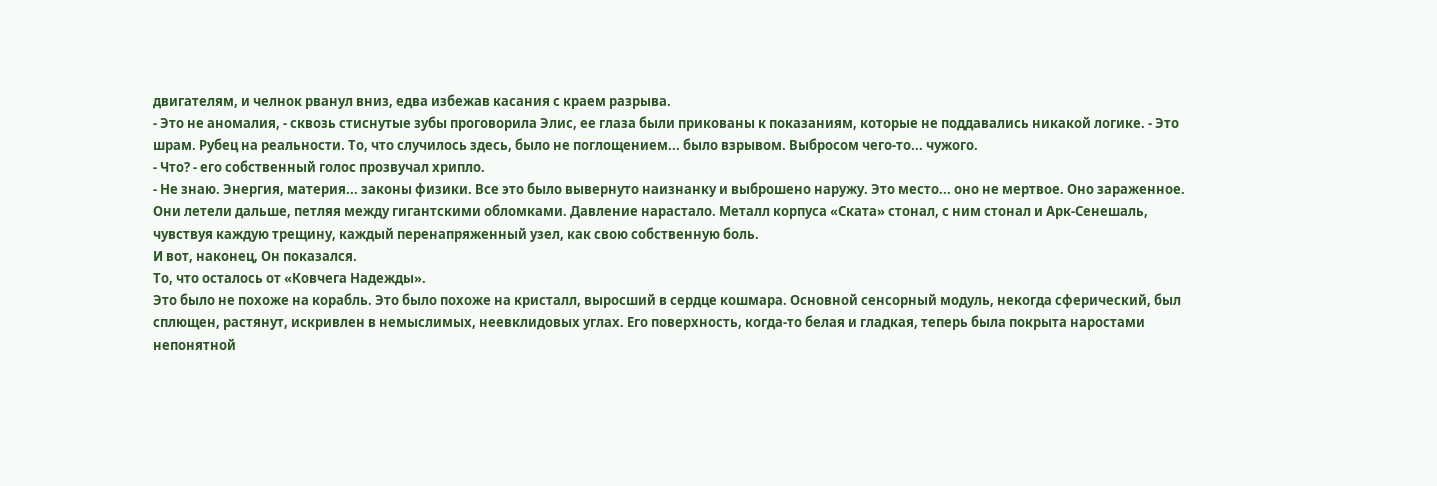двигателям, и челнок рванул вниз, едва избежав касания с краем разрыва.
- Это не аномалия, - сквозь стиснутые зубы проговорила Элис, ее глаза были прикованы к показаниям, которые не поддавались никакой логике. - Это шрам. Рубец на реальности. То, что случилось здесь, было не поглощением... было взрывом. Выбросом чего-то... чужого.
- Что? - его собственный голос прозвучал хрипло.
- Не знаю. Энергия, материя... законы физики. Все это было вывернуто наизнанку и выброшено наружу. Это место... оно не мертвое. Оно зараженное.
Они летели дальше, петляя между гигантскими обломками. Давление нарастало. Металл корпуса «Ската» стонал, с ним стонал и Арк-Сенешаль, чувствуя каждую трещину, каждый перенапряженный узел, как свою собственную боль.
И вот, наконец, Он показался.
То, что осталось от «Ковчега Надежды».
Это было не похоже на корабль. Это было похоже на кристалл, выросший в сердце кошмара. Основной сенсорный модуль, некогда сферический, был сплющен, растянут, искривлен в немыслимых, неевклидовых углах. Его поверхность, когда-то белая и гладкая, теперь была покрыта наростами непонятной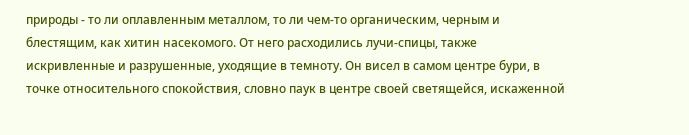природы - то ли оплавленным металлом, то ли чем-то органическим, черным и блестящим, как хитин насекомого. От него расходились лучи-спицы, также искривленные и разрушенные, уходящие в темноту. Он висел в самом центре бури, в точке относительного спокойствия, словно паук в центре своей светящейся, искаженной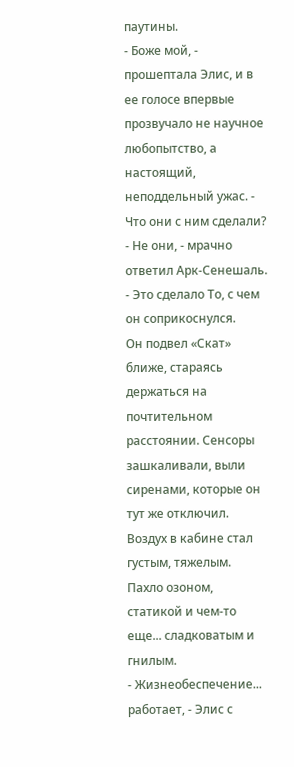паутины.
- Боже мой, - прошептала Элис, и в ее голосе впервые прозвучало не научное любопытство, а настоящий, неподдельный ужас. - Что они с ним сделали?
- Не они, - мрачно ответил Арк-Сенешаль. - Это сделало То, с чем он соприкоснулся.
Он подвел «Скат» ближе, стараясь держаться на почтительном расстоянии. Сенсоры зашкаливали, выли сиренами, которые он тут же отключил. Воздух в кабине стал густым, тяжелым. Пахло озоном, статикой и чем-то еще... сладковатым и гнилым.
- Жизнеобеспечение... работает, - Элис с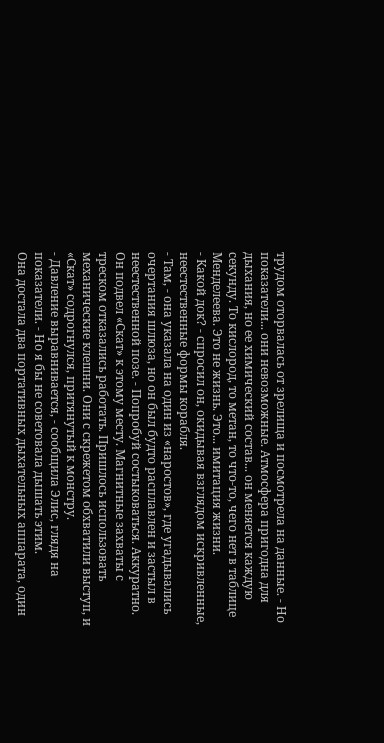трудом оторвалась от зрелища и посмотрела на данные. - Но показатели... они невозможные. Атмосфера пригодна для дыхания, но ее химический состав... он меняется каждую секунду. То кислород, то метан, то что-то, чего нет в таблице Менделеева. Это не жизнь. Это... имитация жизни.
- Какой док? - спросил он, окидывая взглядом искривленные, неестественные формы корабля.
- Там, - она указала на один из «наростов», где угадывались очертания шлюза, но он был будто расплавлен и застыл в неестественной позе. - Попробуй состыковаться. Аккуратно.
Он подвел «Скат» к этому месту. Магнитные захваты с треском отказались работать. Пришлось использовать механические клешни. Они с скрежетом обхватили выступ, и «Скат» содрогнулся, притянутый к монстру.
- Давление выравнивается, - сообщила Элис, глядя на показатели. - Но я бы не советовала дышать этим.
Она достала два портативных дыхательных аппарата, один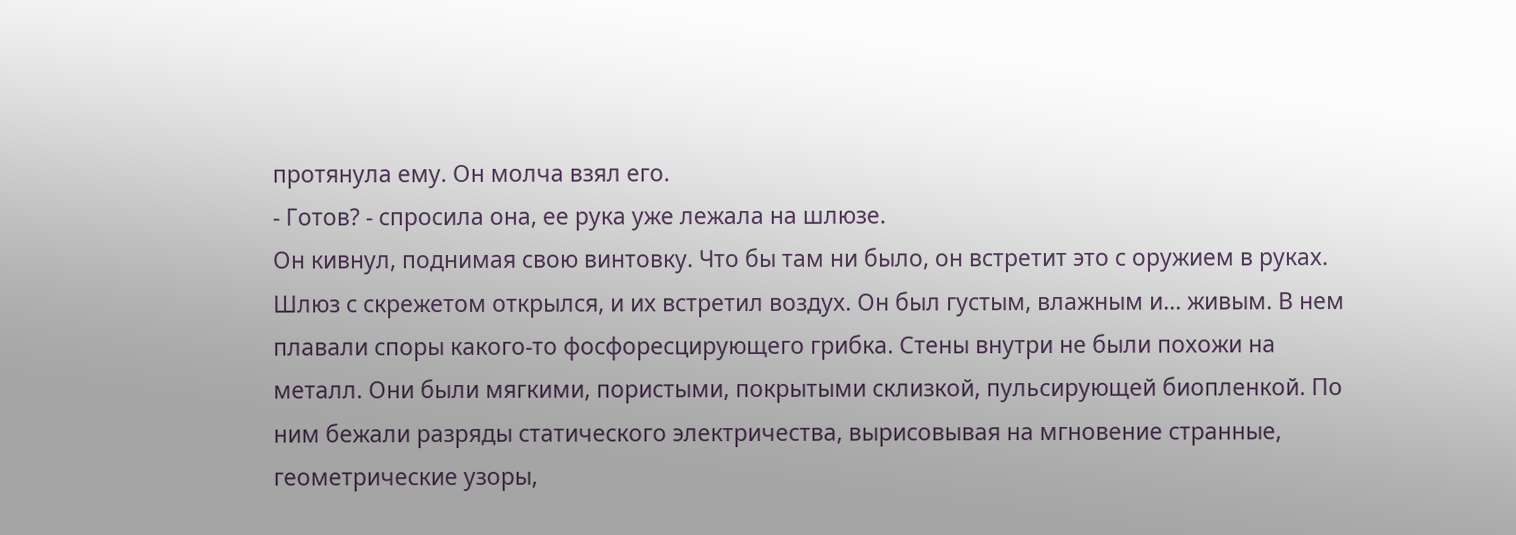протянула ему. Он молча взял его.
- Готов? - спросила она, ее рука уже лежала на шлюзе.
Он кивнул, поднимая свою винтовку. Что бы там ни было, он встретит это с оружием в руках.
Шлюз с скрежетом открылся, и их встретил воздух. Он был густым, влажным и... живым. В нем плавали споры какого-то фосфоресцирующего грибка. Стены внутри не были похожи на металл. Они были мягкими, пористыми, покрытыми склизкой, пульсирующей биопленкой. По ним бежали разряды статического электричества, вырисовывая на мгновение странные, геометрические узоры,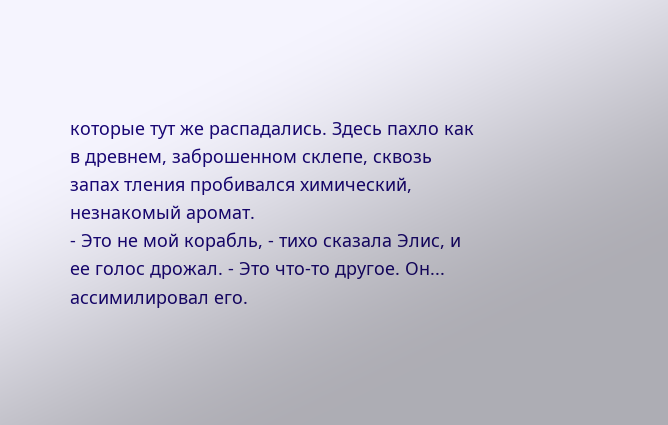которые тут же распадались. Здесь пахло как в древнем, заброшенном склепе, сквозь запах тления пробивался химический, незнакомый аромат.
- Это не мой корабль, - тихо сказала Элис, и ее голос дрожал. - Это что-то другое. Он... ассимилировал его.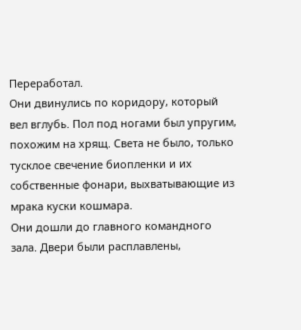Переработал.
Они двинулись по коридору, который вел вглубь. Пол под ногами был упругим, похожим на хрящ. Света не было, только тусклое свечение биопленки и их собственные фонари, выхватывающие из мрака куски кошмара.
Они дошли до главного командного зала. Двери были расплавлены,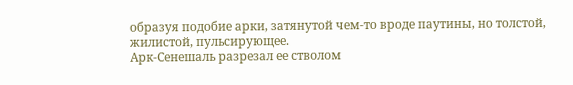образуя подобие арки, затянутой чем-то вроде паутины, но толстой, жилистой, пульсирующее.
Арк-Сенешаль разрезал ее стволом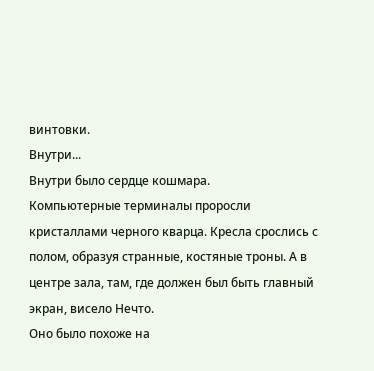винтовки.
Внутри...
Внутри было сердце кошмара.
Компьютерные терминалы проросли кристаллами черного кварца. Кресла срослись с полом, образуя странные, костяные троны. А в центре зала, там, где должен был быть главный экран, висело Нечто.
Оно было похоже на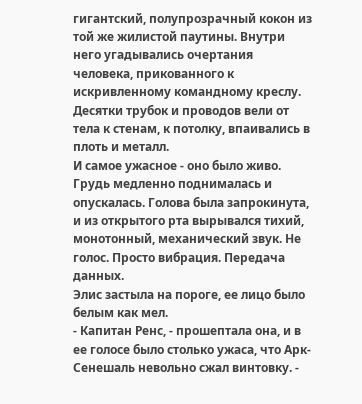гигантский, полупрозрачный кокон из той же жилистой паутины. Внутри него угадывались очертания человека, прикованного к искривленному командному креслу. Десятки трубок и проводов вели от тела к стенам, к потолку, впаивались в плоть и металл.
И самое ужасное - оно было живо.
Грудь медленно поднималась и опускалась. Голова была запрокинута, и из открытого рта вырывался тихий, монотонный, механический звук. Не голос. Просто вибрация. Передача данных.
Элис застыла на пороге, ее лицо было белым как мел.
- Капитан Ренс, - прошептала она, и в ее голосе было столько ужаса, что Арк-Сенешаль невольно сжал винтовку. -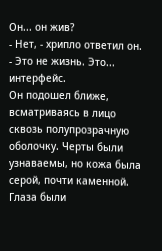Он... он жив?
- Нет, - хрипло ответил он. - Это не жизнь. Это... интерфейс.
Он подошел ближе, всматриваясь в лицо сквозь полупрозрачную оболочку. Черты были узнаваемы, но кожа была серой, почти каменной. Глаза были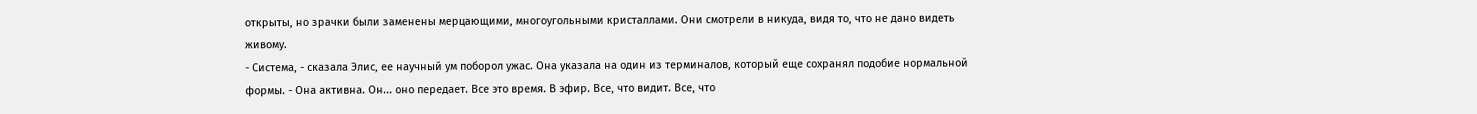открыты, но зрачки были заменены мерцающими, многоугольными кристаллами. Они смотрели в никуда, видя то, что не дано видеть живому.
- Система, - сказала Элис, ее научный ум поборол ужас. Она указала на один из терминалов, который еще сохранял подобие нормальной формы. - Она активна. Он... оно передает. Все это время. В эфир. Все, что видит. Все, что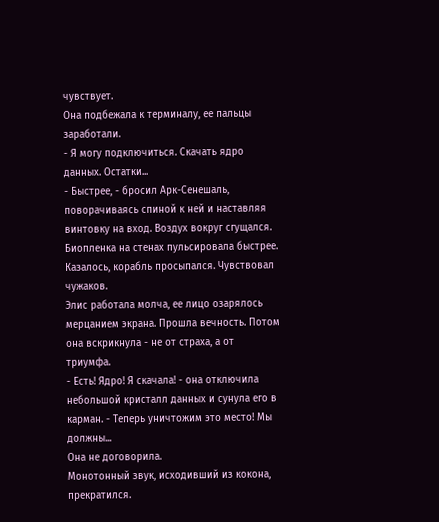чувствует.
Она подбежала к терминалу, ее пальцы заработали.
- Я могу подключиться. Скачать ядро данных. Остатки...
- Быстрее, - бросил Арк-Сенешаль, поворачиваясь спиной к ней и наставляя винтовку на вход. Воздух вокруг сгущался. Биопленка на стенах пульсировала быстрее. Казалось, корабль просыпался. Чувствовал чужаков.
Элис работала молча, ее лицо озарялось мерцанием экрана. Прошла вечность. Потом она вскрикнула - не от страха, а от триумфа.
- Есть! Ядро! Я скачала! - она отключила небольшой кристалл данных и сунула его в карман. - Теперь уничтожим это место! Мы должны...
Она не договорила.
Монотонный звук, исходивший из кокона, прекратился.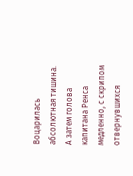Воцарилась абсолютная тишина.
А затем голова капитана Ренса медленно, с скрипом отвернувшихся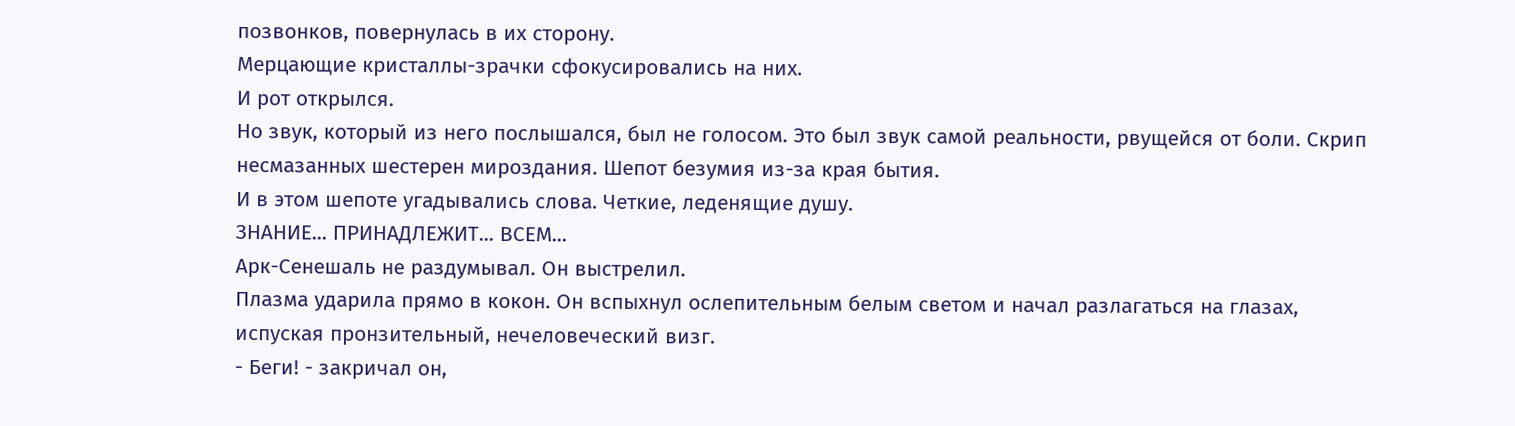позвонков, повернулась в их сторону.
Мерцающие кристаллы-зрачки сфокусировались на них.
И рот открылся.
Но звук, который из него послышался, был не голосом. Это был звук самой реальности, рвущейся от боли. Скрип несмазанных шестерен мироздания. Шепот безумия из-за края бытия.
И в этом шепоте угадывались слова. Четкие, леденящие душу.
ЗНАНИЕ... ПРИНАДЛЕЖИТ... ВСЕМ...
Арк-Сенешаль не раздумывал. Он выстрелил.
Плазма ударила прямо в кокон. Он вспыхнул ослепительным белым светом и начал разлагаться на глазах, испуская пронзительный, нечеловеческий визг.
- Беги! - закричал он,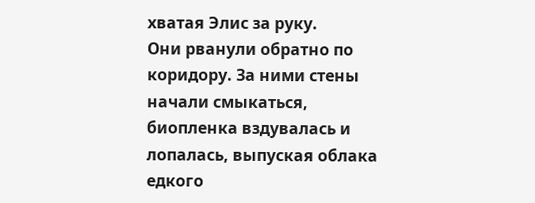хватая Элис за руку.
Они рванули обратно по коридору. За ними стены начали смыкаться, биопленка вздувалась и лопалась, выпуская облака едкого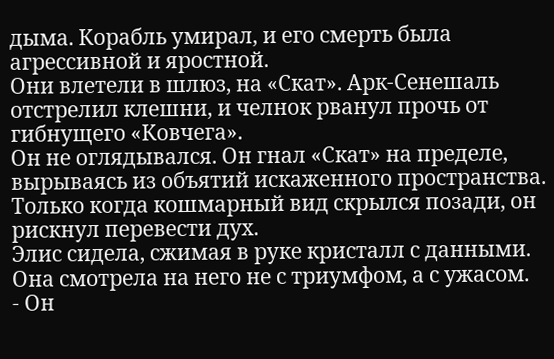дыма. Корабль умирал, и его смерть была агрессивной и яростной.
Они влетели в шлюз, на «Скат». Арк-Сенешаль отстрелил клешни, и челнок рванул прочь от гибнущего «Ковчега».
Он не оглядывался. Он гнал «Скат» на пределе, вырываясь из объятий искаженного пространства.
Только когда кошмарный вид скрылся позади, он рискнул перевести дух.
Элис сидела, сжимая в руке кристалл с данными. Она смотрела на него не с триумфом, а с ужасом.
- Он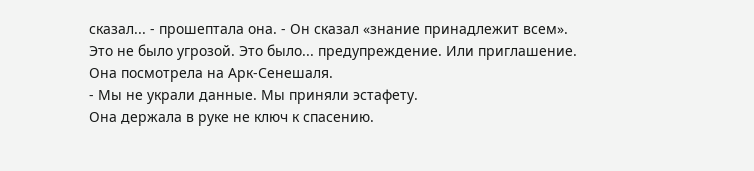сказал... - прошептала она. - Он сказал «знание принадлежит всем». Это не было угрозой. Это было... предупреждение. Или приглашение.
Она посмотрела на Арк-Сенешаля.
- Мы не украли данные. Мы приняли эстафету.
Она держала в руке не ключ к спасению.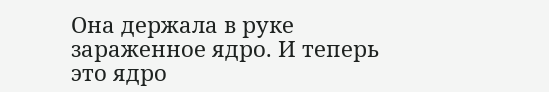Она держала в руке зараженное ядро. И теперь это ядро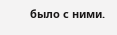было с ними.